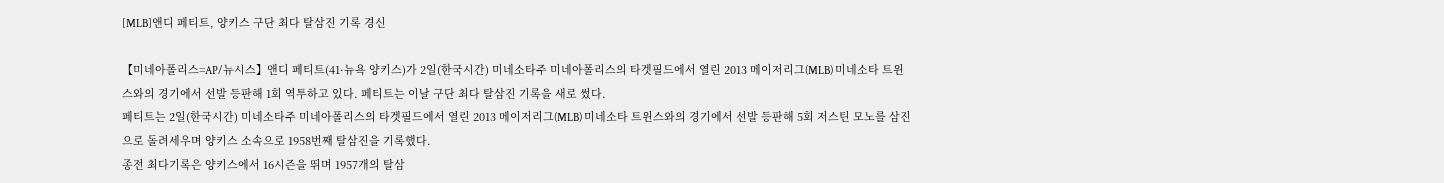[MLB]앤디 페티트, 양키스 구단 최다 탈삼진 기록 경신

【미네아폴리스=AP/뉴시스】앤디 페티트(41·뉴욕 양키스)가 2일(한국시간) 미네소타주 미네아폴리스의 타겟필드에서 열린 2013 메이저리그(MLB) 미네소타 트윈스와의 경기에서 선발 등판해 1회 역투하고 있다. 페티트는 이날 구단 최다 탈삼진 기록을 새로 썼다.
페티트는 2일(한국시간) 미네소타주 미네아폴리스의 타겟필드에서 열린 2013 메이저리그(MLB) 미네소타 트윈스와의 경기에서 선발 등판해 5회 저스틴 모노를 삼진으로 돌려세우며 양키스 소속으로 1958번째 탈삼진을 기록했다.
종전 최다기록은 양키스에서 16시즌을 뛰며 1957개의 탈삼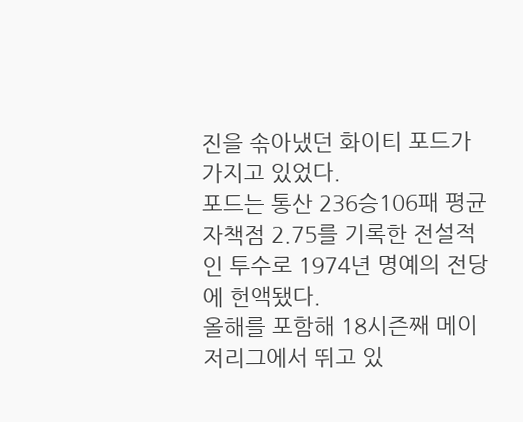진을 솎아냈던 화이티 포드가 가지고 있었다.
포드는 통산 236승106패 평균자책점 2.75를 기록한 전설적인 투수로 1974년 명예의 전당에 헌액됐다.
올해를 포함해 18시즌째 메이저리그에서 뛰고 있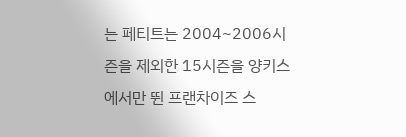는 페티트는 2004~2006시즌을 제외한 15시즌을 양키스에서만 뛴 프랜차이즈 스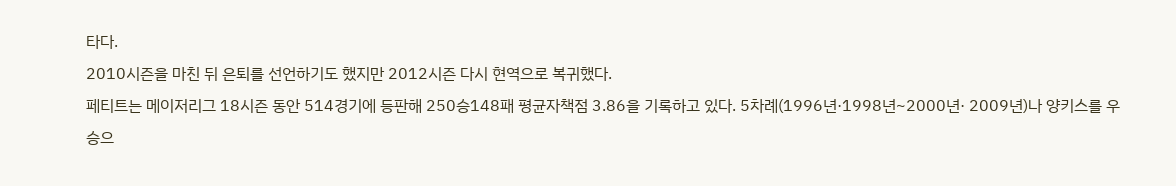타다.
2010시즌을 마친 뒤 은퇴를 선언하기도 했지만 2012시즌 다시 현역으로 복귀했다.
페티트는 메이저리그 18시즌 동안 514경기에 등판해 250승148패 평균자책점 3.86을 기록하고 있다. 5차례(1996년·1998년~2000년· 2009년)나 양키스를 우승으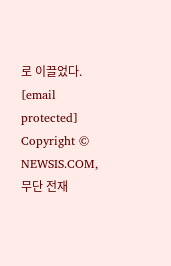로 이끌었다.
[email protected]
Copyright © NEWSIS.COM, 무단 전재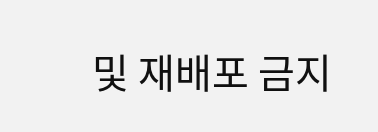및 재배포 금지